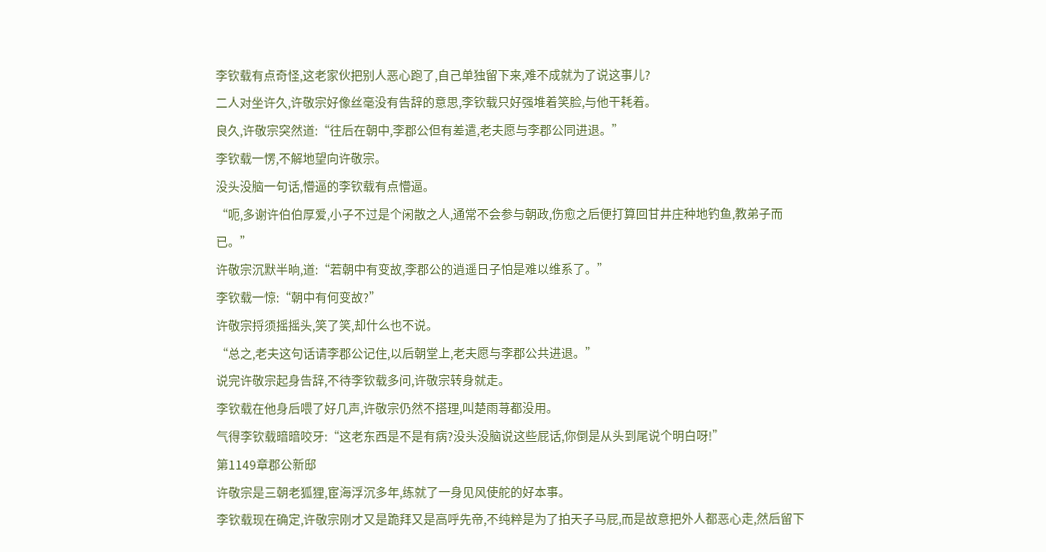李钦载有点奇怪,这老家伙把别人恶心跑了,自己单独留下来,难不成就为了说这事儿?
二人对坐许久,许敬宗好像丝毫没有告辞的意思,李钦载只好强堆着笑脸,与他干耗着。
良久,许敬宗突然道:“往后在朝中,李郡公但有差遣,老夫愿与李郡公同进退。”
李钦载一愣,不解地望向许敬宗。
没头没脑一句话,懵逼的李钦载有点懵逼。
“呃,多谢许伯伯厚爱,小子不过是个闲散之人,通常不会参与朝政,伤愈之后便打算回甘井庄种地钓鱼,教弟子而已。”
许敬宗沉默半晌,道:“若朝中有变故,李郡公的逍遥日子怕是难以维系了。”
李钦载一惊:“朝中有何变故?”
许敬宗捋须摇摇头,笑了笑,却什么也不说。
“总之,老夫这句话请李郡公记住,以后朝堂上,老夫愿与李郡公共进退。”
说完许敬宗起身告辞,不待李钦载多问,许敬宗转身就走。
李钦载在他身后喂了好几声,许敬宗仍然不搭理,叫楚雨荨都没用。
气得李钦载暗暗咬牙:“这老东西是不是有病?没头没脑说这些屁话,你倒是从头到尾说个明白呀!”
第1149章郡公新邸
许敬宗是三朝老狐狸,宦海浮沉多年,练就了一身见风使舵的好本事。
李钦载现在确定,许敬宗刚才又是跪拜又是高呼先帝,不纯粹是为了拍天子马屁,而是故意把外人都恶心走,然后留下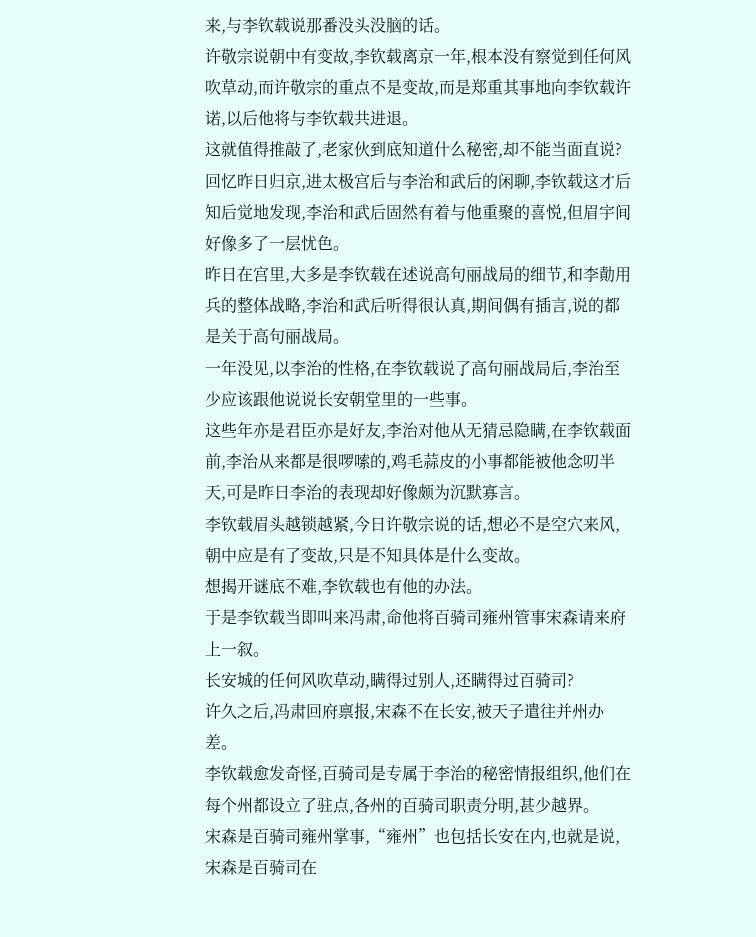来,与李钦载说那番没头没脑的话。
许敬宗说朝中有变故,李钦载离京一年,根本没有察觉到任何风吹草动,而许敬宗的重点不是变故,而是郑重其事地向李钦载许诺,以后他将与李钦载共进退。
这就值得推敲了,老家伙到底知道什么秘密,却不能当面直说?
回忆昨日归京,进太极宫后与李治和武后的闲聊,李钦载这才后知后觉地发现,李治和武后固然有着与他重聚的喜悦,但眉宇间好像多了一层忧色。
昨日在宫里,大多是李钦载在述说高句丽战局的细节,和李勣用兵的整体战略,李治和武后听得很认真,期间偶有插言,说的都是关于高句丽战局。
一年没见,以李治的性格,在李钦载说了高句丽战局后,李治至少应该跟他说说长安朝堂里的一些事。
这些年亦是君臣亦是好友,李治对他从无猜忌隐瞒,在李钦载面前,李治从来都是很啰嗦的,鸡毛蒜皮的小事都能被他念叨半天,可是昨日李治的表现却好像颇为沉默寡言。
李钦载眉头越锁越紧,今日许敬宗说的话,想必不是空穴来风,朝中应是有了变故,只是不知具体是什么变故。
想揭开谜底不难,李钦载也有他的办法。
于是李钦载当即叫来冯肃,命他将百骑司雍州管事宋森请来府上一叙。
长安城的任何风吹草动,瞒得过别人,还瞒得过百骑司?
许久之后,冯肃回府禀报,宋森不在长安,被天子遣往并州办差。
李钦载愈发奇怪,百骑司是专属于李治的秘密情报组织,他们在每个州都设立了驻点,各州的百骑司职责分明,甚少越界。
宋森是百骑司雍州掌事,“雍州”也包括长安在内,也就是说,宋森是百骑司在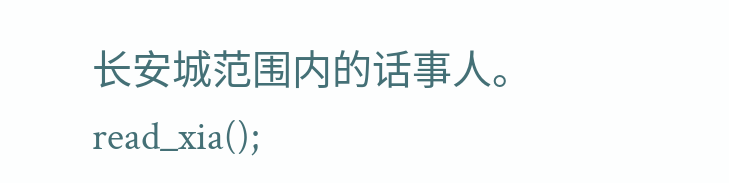长安城范围内的话事人。
read_xia();